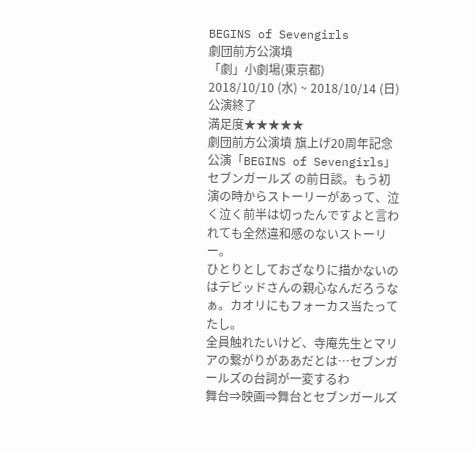BEGINS of Sevengirls
劇団前方公演墳
「劇」小劇場(東京都)
2018/10/10 (水) ~ 2018/10/14 (日)公演終了
満足度★★★★★
劇団前方公演墳 旗上げ20周年記念公演「BEGINS of Sevengirls」
セブンガールズ の前日談。もう初演の時からストーリーがあって、泣く泣く前半は切ったんですよと言われても全然違和感のないストーリー。
ひとりとしておざなりに描かないのはデビッドさんの親心なんだろうなぁ。カオリにもフォーカス当たってたし。
全員触れたいけど、寺庵先生とマリアの繋がりがああだとは…セブンガールズの台詞が一変するわ
舞台⇒映画⇒舞台とセブンガールズ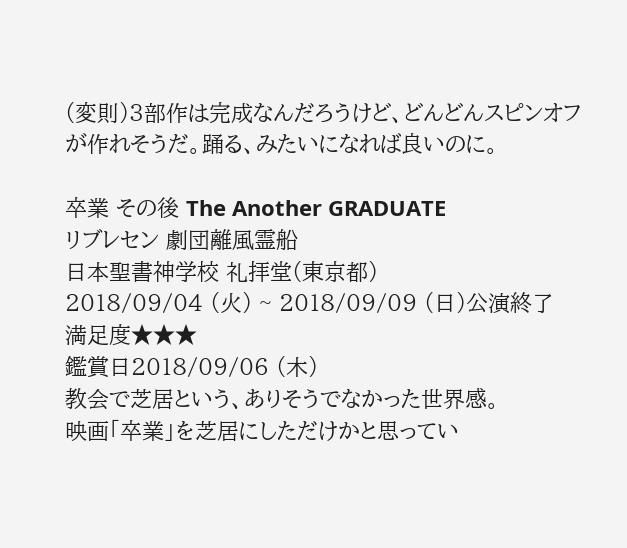(変則)3部作は完成なんだろうけど、どんどんスピンオフが作れそうだ。踊る、みたいになれば良いのに。

卒業 その後 The Another GRADUATE
リブレセン 劇団離風霊船
日本聖書神学校 礼拝堂(東京都)
2018/09/04 (火) ~ 2018/09/09 (日)公演終了
満足度★★★
鑑賞日2018/09/06 (木)
教会で芝居という、ありそうでなかった世界感。
映画「卒業」を芝居にしただけかと思ってい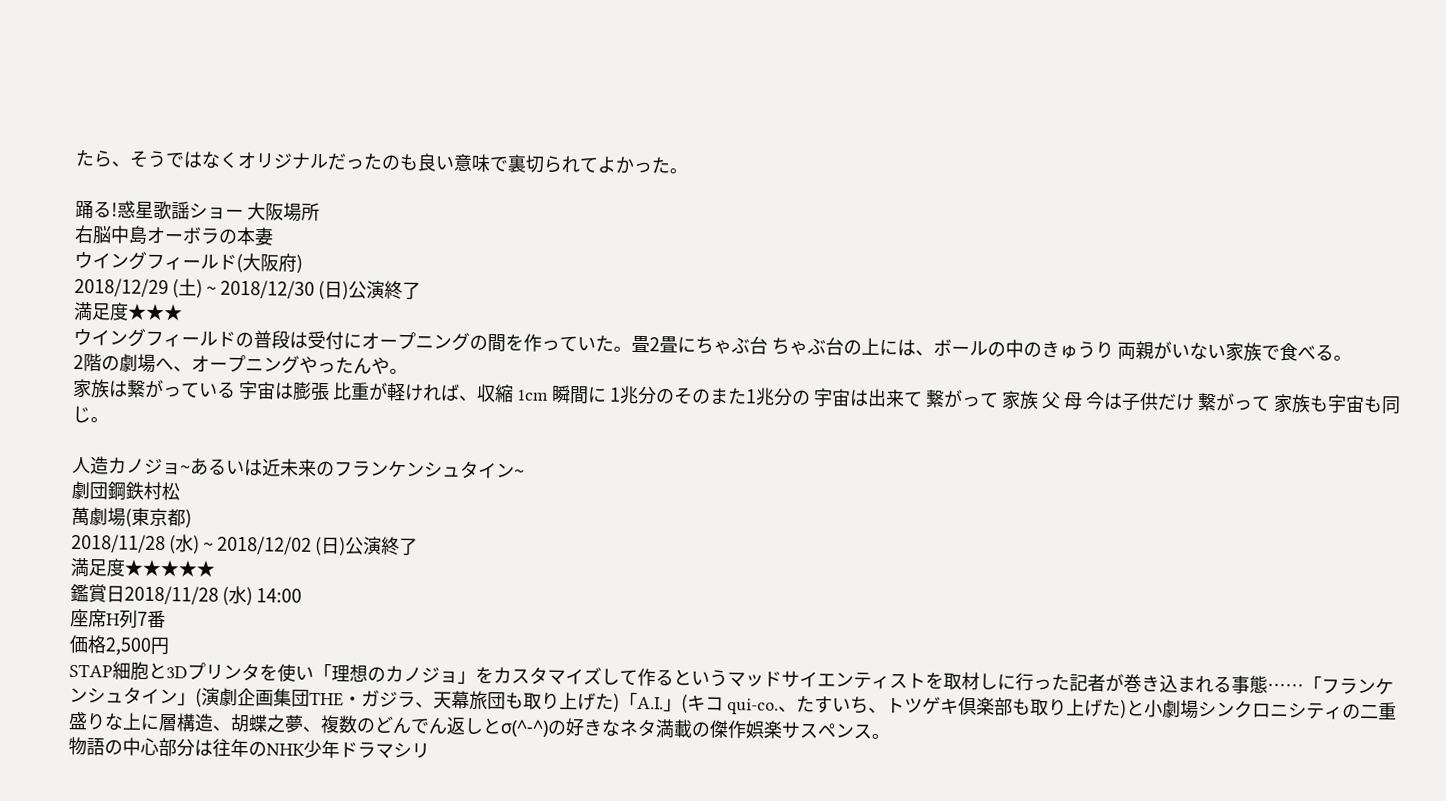たら、そうではなくオリジナルだったのも良い意味で裏切られてよかった。

踊る!惑星歌謡ショー 大阪場所
右脳中島オーボラの本妻
ウイングフィールド(大阪府)
2018/12/29 (土) ~ 2018/12/30 (日)公演終了
満足度★★★
ウイングフィールドの普段は受付にオープニングの間を作っていた。畳2畳にちゃぶ台 ちゃぶ台の上には、ボールの中のきゅうり 両親がいない家族で食べる。
2階の劇場へ、オープニングやったんや。
家族は繋がっている 宇宙は膨張 比重が軽ければ、収縮 1cm 瞬間に 1兆分のそのまた1兆分の 宇宙は出来て 繋がって 家族 父 母 今は子供だけ 繋がって 家族も宇宙も同じ。

人造カノジョ~あるいは近未来のフランケンシュタイン~
劇団鋼鉄村松
萬劇場(東京都)
2018/11/28 (水) ~ 2018/12/02 (日)公演終了
満足度★★★★★
鑑賞日2018/11/28 (水) 14:00
座席H列7番
価格2,500円
STAP細胞と3Dプリンタを使い「理想のカノジョ」をカスタマイズして作るというマッドサイエンティストを取材しに行った記者が巻き込まれる事態……「フランケンシュタイン」(演劇企画集団THE・ガジラ、天幕旅団も取り上げた)「A.I.」(キコ qui-co.、たすいち、トツゲキ倶楽部も取り上げた)と小劇場シンクロニシティの二重盛りな上に層構造、胡蝶之夢、複数のどんでん返しとσ(^-^)の好きなネタ満載の傑作娯楽サスペンス。
物語の中心部分は往年のNHK少年ドラマシリ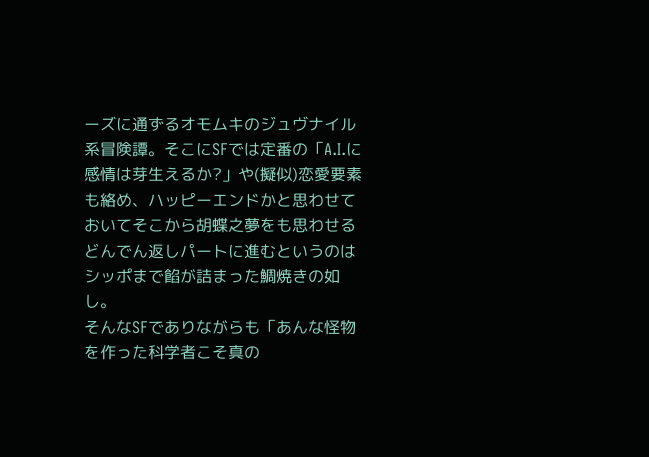ーズに通ずるオモムキのジュヴナイル系冒険譚。そこにSFでは定番の「A.I.に感情は芽生えるか?」や(擬似)恋愛要素も絡め、ハッピーエンドかと思わせておいてそこから胡蝶之夢をも思わせるどんでん返しパートに進むというのはシッポまで餡が詰まった鯛焼きの如し。
そんなSFでありながらも「あんな怪物を作った科学者こそ真の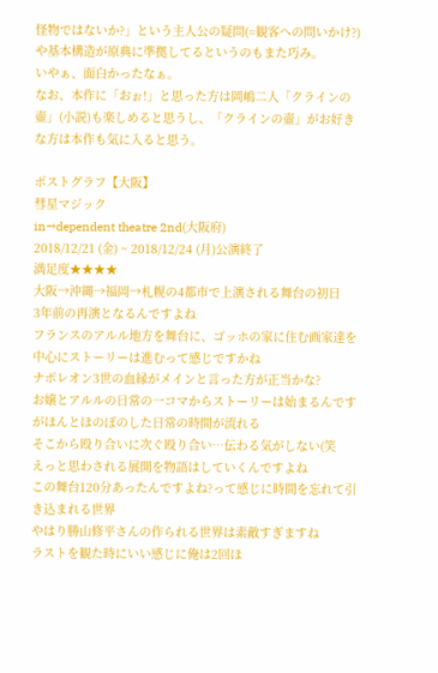怪物ではないか?」という主人公の疑問(=観客への問いかけ?)や基本構造が原典に準拠してるというのもまた巧み。
いやぁ、面白かったなぁ。
なお、本作に「おぉ!」と思った方は岡嶋二人「クラインの壷」(小説)も楽しめると思うし、「クラインの壷」がお好きな方は本作も気に入ると思う。

ポストグラフ【大阪】
彗星マジック
in→dependent theatre 2nd(大阪府)
2018/12/21 (金) ~ 2018/12/24 (月)公演終了
満足度★★★★
大阪→沖縄→福岡→札幌の4都市で上演される舞台の初日
3年前の再演となるんですよね
フランスのアルル地方を舞台に、ゴッホの家に住む画家達を中心にストーリーは進むって感じですかね
ナポレオン3世の血縁がメインと言った方が正当かな?
お嬢とアルルの日常の一コマからストーリーは始まるんですがほんとほのぼのした日常の時間が流れる
そこから殴り合いに次ぐ殴り合い…伝わる気がしない(笑
えっと思わされる展開を物語はしていくんですよね
この舞台120分あったんですよね?って感じに時間を忘れて引き込まれる世界
やはり勝山修平さんの作られる世界は素敵すぎますね
ラストを観た時にいい感じに俺は2回ほ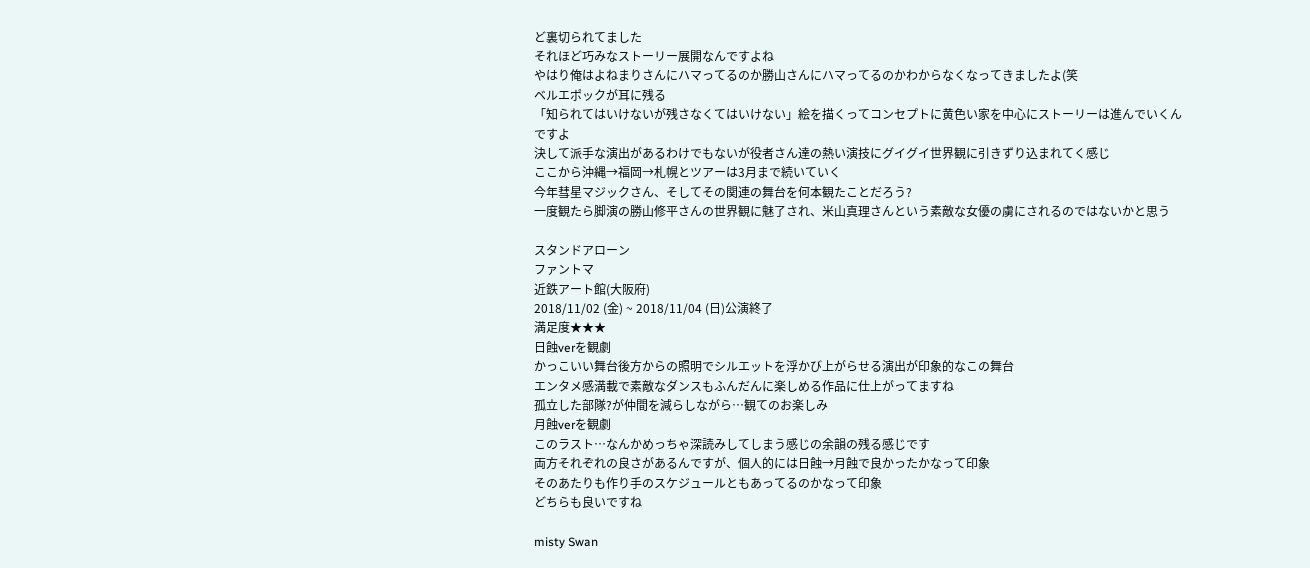ど裏切られてました
それほど巧みなストーリー展開なんですよね
やはり俺はよねまりさんにハマってるのか勝山さんにハマってるのかわからなくなってきましたよ(笑
ベルエポックが耳に残る
「知られてはいけないが残さなくてはいけない」絵を描くってコンセプトに黄色い家を中心にストーリーは進んでいくんですよ
決して派手な演出があるわけでもないが役者さん達の熱い演技にグイグイ世界観に引きずり込まれてく感じ
ここから沖縄→福岡→札幌とツアーは3月まで続いていく
今年彗星マジックさん、そしてその関連の舞台を何本観たことだろう?
一度観たら脚演の勝山修平さんの世界観に魅了され、米山真理さんという素敵な女優の虜にされるのではないかと思う

スタンドアローン
ファントマ
近鉄アート館(大阪府)
2018/11/02 (金) ~ 2018/11/04 (日)公演終了
満足度★★★
日蝕verを観劇
かっこいい舞台後方からの照明でシルエットを浮かび上がらせる演出が印象的なこの舞台
エンタメ感満載で素敵なダンスもふんだんに楽しめる作品に仕上がってますね
孤立した部隊?が仲間を減らしながら…観てのお楽しみ
月蝕verを観劇
このラスト…なんかめっちゃ深読みしてしまう感じの余韻の残る感じです
両方それぞれの良さがあるんですが、個人的には日蝕→月蝕で良かったかなって印象
そのあたりも作り手のスケジュールともあってるのかなって印象
どちらも良いですね

misty Swan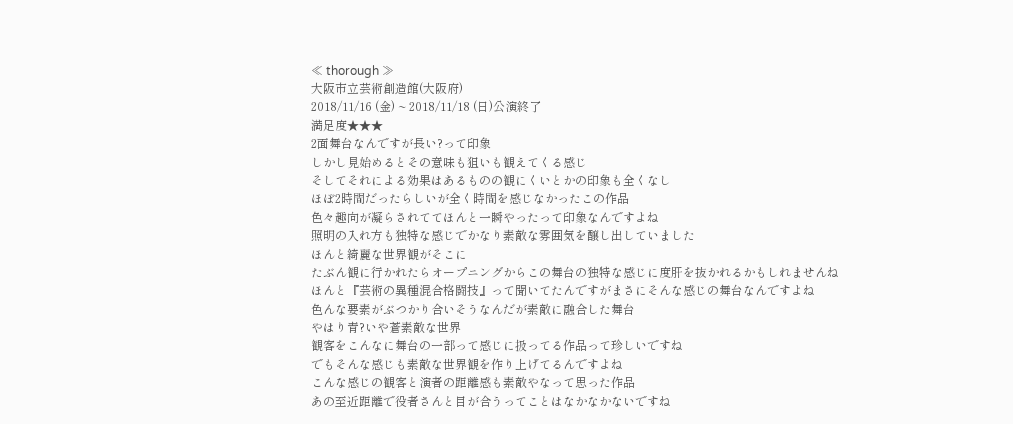≪ thorough ≫
大阪市立芸術創造館(大阪府)
2018/11/16 (金) ~ 2018/11/18 (日)公演終了
満足度★★★
2面舞台なんですが長い?って印象
しかし見始めるとその意味も狙いも観えてくる感じ
そしてそれによる効果はあるものの観にくいとかの印象も全くなし
ほぼ2時間だったらしいが全く時間を感じなかったこの作品
色々趣向が凝らされててほんと一瞬やったって印象なんですよね
照明の入れ方も独特な感じでかなり素敵な雰囲気を醸し出していました
ほんと綺麗な世界観がそこに
たぶん観に行かれたらオープニングからこの舞台の独特な感じに度肝を抜かれるかもしれませんね
ほんと『芸術の異種混合格闘技』って聞いてたんですがまさにそんな感じの舞台なんですよね
色んな要素がぶつかり合いそうなんだが素敵に融合した舞台
やはり青?いや蒼素敵な世界
観客をこんなに舞台の一部って感じに扱ってる作品って珍しいですね
でもそんな感じも素敵な世界観を作り上げてるんですよね
こんな感じの観客と演者の距離感も素敵やなって思った作品
あの至近距離で役者さんと目が合うってことはなかなかないですね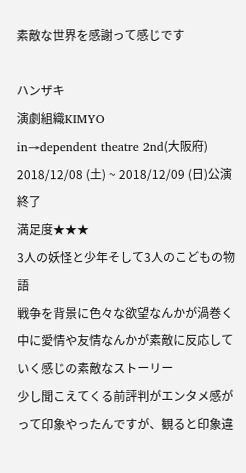素敵な世界を感謝って感じです

ハンザキ
演劇組織KIMYO
in→dependent theatre 2nd(大阪府)
2018/12/08 (土) ~ 2018/12/09 (日)公演終了
満足度★★★
3人の妖怪と少年そして3人のこどもの物語
戦争を背景に色々な欲望なんかが渦巻く中に愛情や友情なんかが素敵に反応していく感じの素敵なストーリー
少し聞こえてくる前評判がエンタメ感がって印象やったんですが、観ると印象違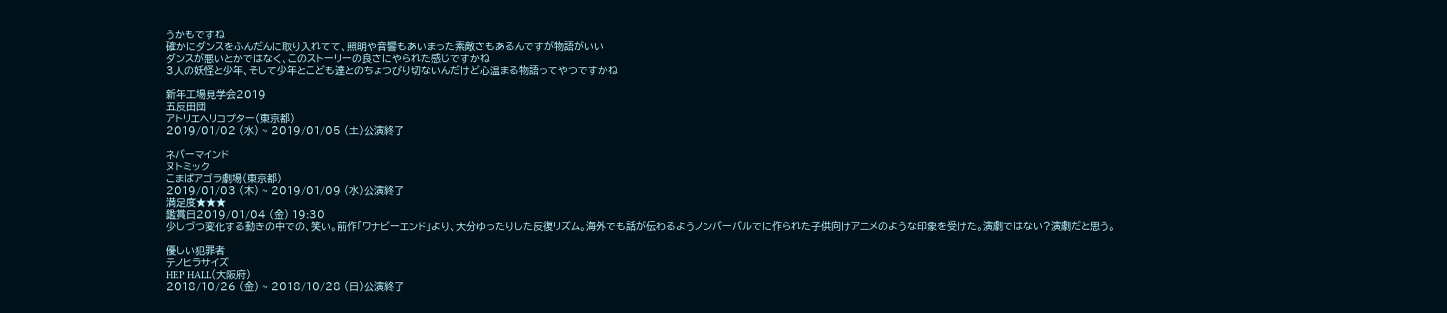うかもですね
確かにダンスをふんだんに取り入れてて、照明や音響もあいまった素敵さもあるんですが物語がいい
ダンスが悪いとかではなく、このストーリーの良さにやられた感じですかね
3人の妖怪と少年、そして少年とこども達とのちょつぴり切ないんだけど心温まる物語ってやつですかね

新年工場見学会2019
五反田団
アトリエヘリコプター(東京都)
2019/01/02 (水) ~ 2019/01/05 (土)公演終了

ネバーマインド
ヌトミック
こまばアゴラ劇場(東京都)
2019/01/03 (木) ~ 2019/01/09 (水)公演終了
満足度★★★
鑑賞日2019/01/04 (金) 19:30
少しづつ変化する動きの中での、笑い。前作「ワナビーエンド」より、大分ゆったりした反復リズム。海外でも話が伝わるようノンバーバルでに作られた子供向けアニメのような印象を受けた。演劇ではない?演劇だと思う。

優しい犯罪者
テノヒラサイズ
HEP HALL(大阪府)
2018/10/26 (金) ~ 2018/10/28 (日)公演終了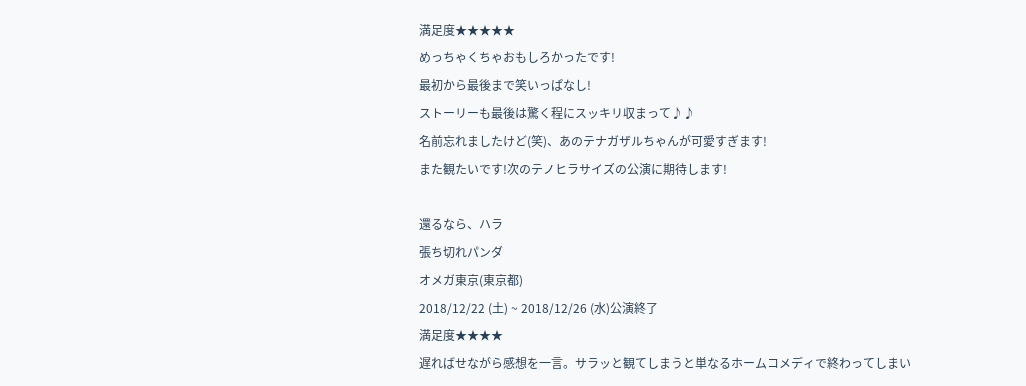満足度★★★★★
めっちゃくちゃおもしろかったです!
最初から最後まで笑いっぱなし!
ストーリーも最後は驚く程にスッキリ収まって♪♪
名前忘れましたけど(笑)、あのテナガザルちゃんが可愛すぎます!
また観たいです!次のテノヒラサイズの公演に期待します!

還るなら、ハラ
張ち切れパンダ
オメガ東京(東京都)
2018/12/22 (土) ~ 2018/12/26 (水)公演終了
満足度★★★★
遅ればせながら感想を一言。サラッと観てしまうと単なるホームコメディで終わってしまい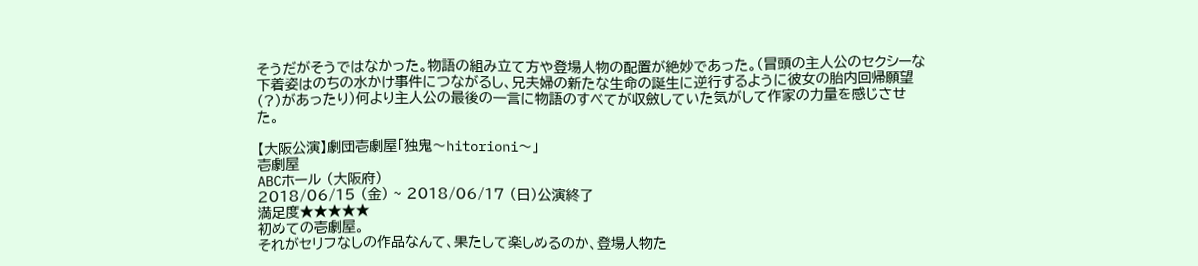そうだがそうではなかった。物語の組み立て方や登場人物の配置が絶妙であった。(冒頭の主人公のセクシーな下着姿はのちの水かけ事件につながるし、兄夫婦の新たな生命の誕生に逆行するように彼女の胎内回帰願望(?)があったり)何より主人公の最後の一言に物語のすべてが収斂していた気がして作家の力量を感じさせた。

【大阪公演】劇団壱劇屋「独鬼〜hitorioni〜」
壱劇屋
ABCホール (大阪府)
2018/06/15 (金) ~ 2018/06/17 (日)公演終了
満足度★★★★★
初めての壱劇屋。
それがセリフなしの作品なんて、果たして楽しめるのか、登場人物た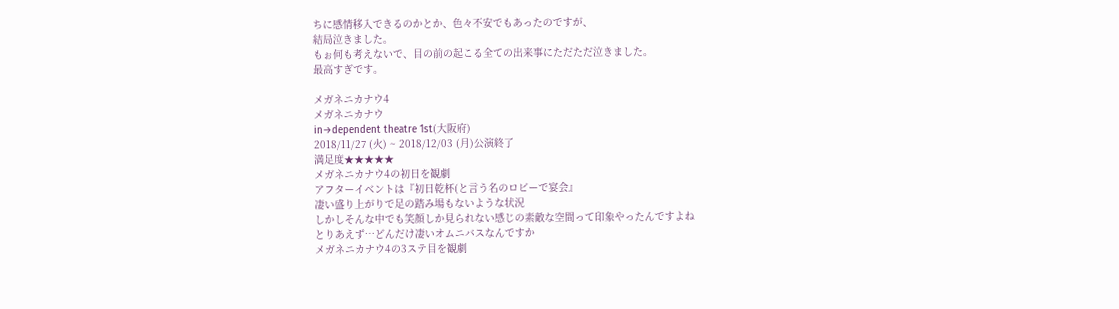ちに感情移入できるのかとか、色々不安でもあったのですが、
結局泣きました。
もぉ何も考えないで、目の前の起こる全ての出来事にただただ泣きました。
最高すぎです。

メガネニカナウ4
メガネニカナウ
in→dependent theatre 1st(大阪府)
2018/11/27 (火) ~ 2018/12/03 (月)公演終了
満足度★★★★★
メガネニカナウ4の初日を観劇
アフターイベントは『初日乾杯(と言う名のロビーで宴会』
凄い盛り上がりで足の踏み場もないような状況
しかしそんな中でも笑顔しか見られない感じの素敵な空間って印象やったんですよね
とりあえず…どんだけ凄いオムニバスなんですか
メガネニカナウ4の3ステ目を観劇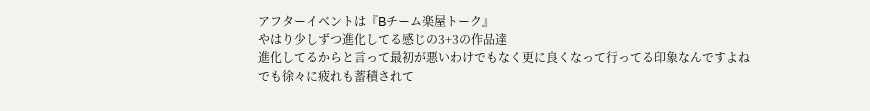アフターイベントは『Bチーム楽屋トーク』
やはり少しずつ進化してる感じの3+3の作品達
進化してるからと言って最初が悪いわけでもなく更に良くなって行ってる印象なんですよね
でも徐々に疲れも蓄積されて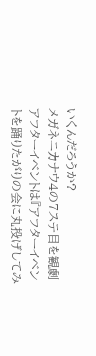いくんだろうか?
メガネニカナウ4の7ステ目を観劇
アフターイベントは『アフターイベントを踊りたがりの会に丸投げしてみ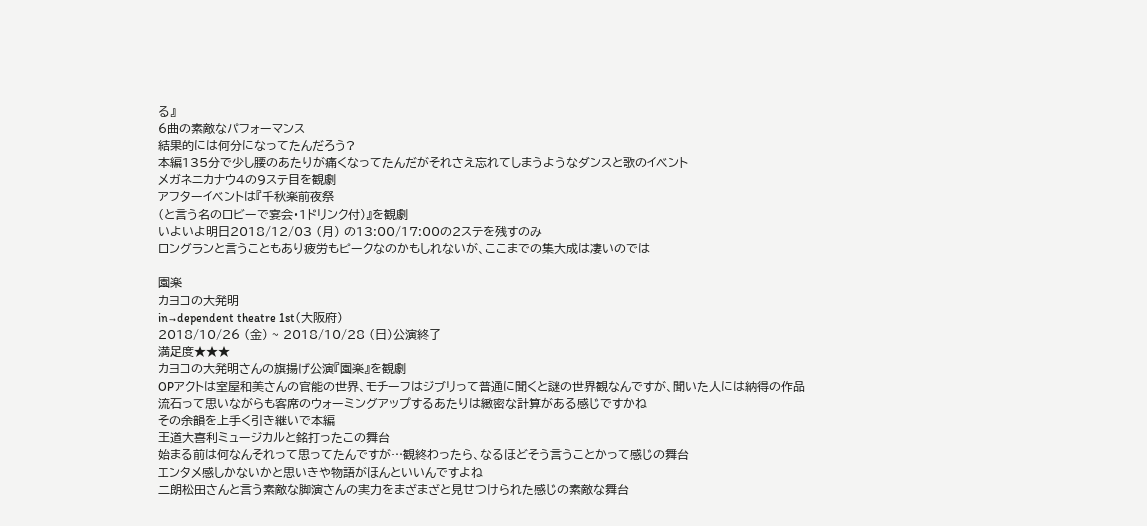る』
6曲の素敵なパフォーマンス
結果的には何分になってたんだろう?
本編135分で少し腰のあたりが痛くなってたんだがそれさえ忘れてしまうようなダンスと歌のイベント
メガネニカナウ4の9ステ目を観劇
アフターイベントは『千秋楽前夜祭
(と言う名のロビーで宴会・1ドリンク付)』を観劇
いよいよ明日2018/12/03 (月) の13:00/17:00の2ステを残すのみ
ロングランと言うこともあり疲労もピークなのかもしれないが、ここまでの集大成は凄いのでは

園楽
カヨコの大発明
in→dependent theatre 1st(大阪府)
2018/10/26 (金) ~ 2018/10/28 (日)公演終了
満足度★★★
カヨコの大発明さんの旗揚げ公演『園楽』を観劇
OPアクトは室屋和美さんの官能の世界、モチーフはジブリって普通に聞くと謎の世界観なんですが、聞いた人には納得の作品
流石って思いながらも客席のウォーミングアップするあたりは緻密な計算がある感じですかね
その余韻を上手く引き継いで本編
王道大喜利ミュージカルと銘打ったこの舞台
始まる前は何なんそれって思ってたんですが…観終わったら、なるほどそう言うことかって感じの舞台
エンタメ感しかないかと思いきや物語がほんといいんですよね
二朗松田さんと言う素敵な脚演さんの実力をまざまざと見せつけられた感じの素敵な舞台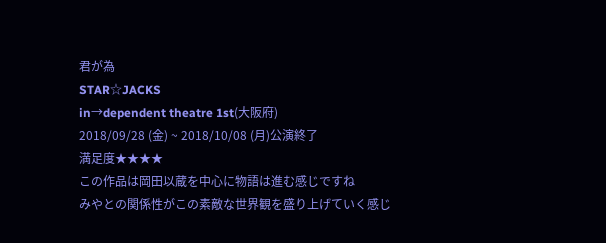君が為
STAR☆JACKS
in→dependent theatre 1st(大阪府)
2018/09/28 (金) ~ 2018/10/08 (月)公演終了
満足度★★★★
この作品は岡田以蔵を中心に物語は進む感じですね
みやとの関係性がこの素敵な世界観を盛り上げていく感じ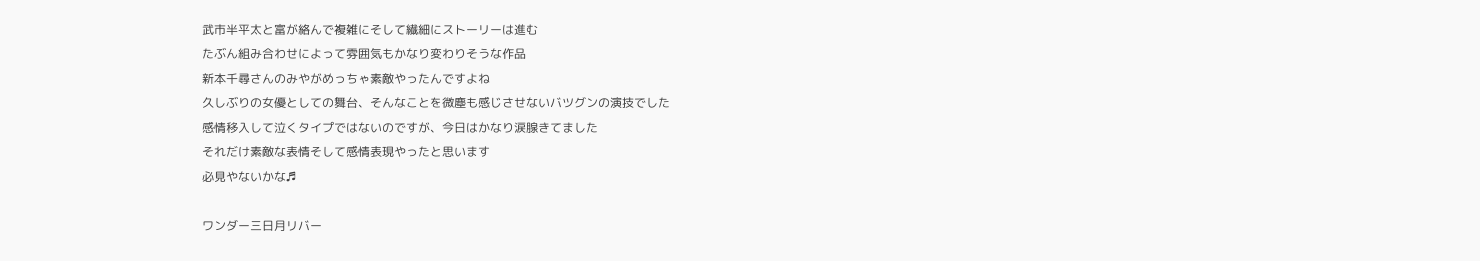武市半平太と富が絡んで複雑にそして繊細にストーリーは進む
たぶん組み合わせによって雰囲気もかなり変わりそうな作品
新本千尋さんのみやがめっちゃ素敵やったんですよね
久しぶりの女優としての舞台、そんなことを微塵も感じさせないバツグンの演技でした
感情移入して泣くタイプではないのですが、今日はかなり涙腺きてました
それだけ素敵な表情そして感情表現やったと思います
必見やないかな♬

ワンダー三日月リバー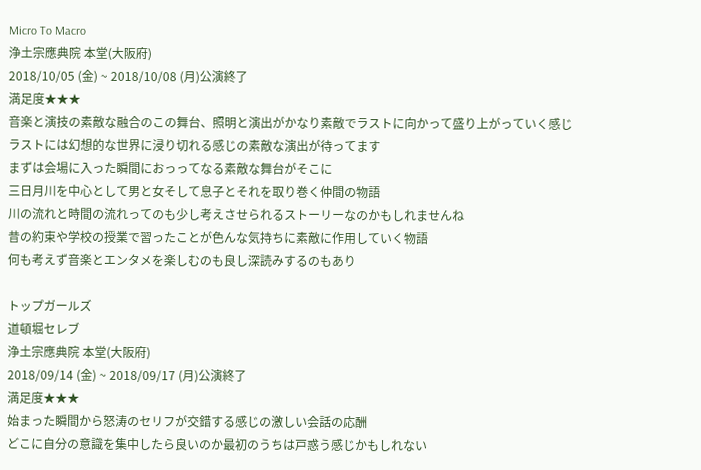Micro To Macro
浄土宗應典院 本堂(大阪府)
2018/10/05 (金) ~ 2018/10/08 (月)公演終了
満足度★★★
音楽と演技の素敵な融合のこの舞台、照明と演出がかなり素敵でラストに向かって盛り上がっていく感じ
ラストには幻想的な世界に浸り切れる感じの素敵な演出が待ってます
まずは会場に入った瞬間におっってなる素敵な舞台がそこに
三日月川を中心として男と女そして息子とそれを取り巻く仲間の物語
川の流れと時間の流れってのも少し考えさせられるストーリーなのかもしれませんね
昔の約束や学校の授業で習ったことが色んな気持ちに素敵に作用していく物語
何も考えず音楽とエンタメを楽しむのも良し深読みするのもあり

トップガールズ
道頓堀セレブ
浄土宗應典院 本堂(大阪府)
2018/09/14 (金) ~ 2018/09/17 (月)公演終了
満足度★★★
始まった瞬間から怒涛のセリフが交錯する感じの激しい会話の応酬
どこに自分の意識を集中したら良いのか最初のうちは戸惑う感じかもしれない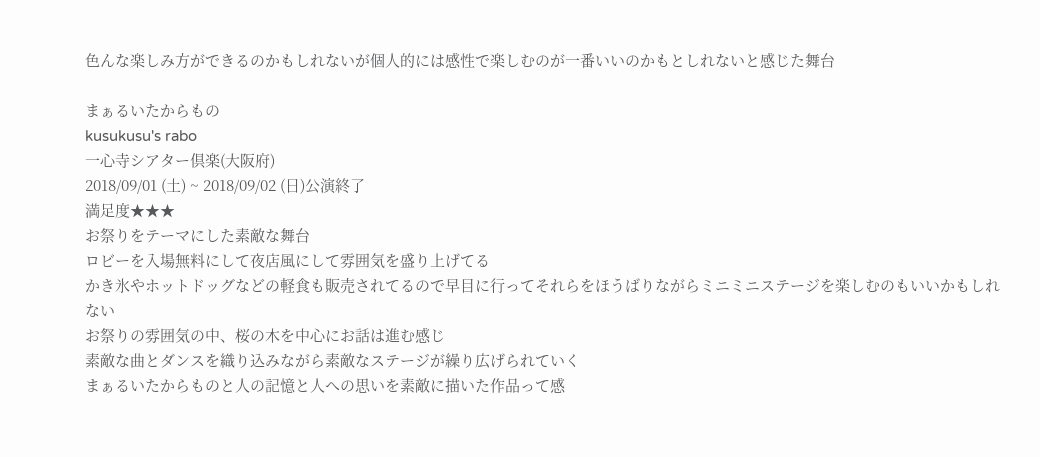色んな楽しみ方ができるのかもしれないが個人的には感性で楽しむのが一番いいのかもとしれないと感じた舞台

まぁるいたからもの
kusukusu's rabo
一心寺シアター倶楽(大阪府)
2018/09/01 (土) ~ 2018/09/02 (日)公演終了
満足度★★★
お祭りをテーマにした素敵な舞台
ロビーを入場無料にして夜店風にして雰囲気を盛り上げてる
かき氷やホットドッグなどの軽食も販売されてるので早目に行ってそれらをほうばりながらミニミニステージを楽しむのもいいかもしれない
お祭りの雰囲気の中、桜の木を中心にお話は進む感じ
素敵な曲とダンスを織り込みながら素敵なステージが繰り広げられていく
まぁるいたからものと人の記憶と人への思いを素敵に描いた作品って感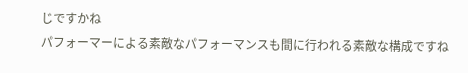じですかね
パフォーマーによる素敵なパフォーマンスも間に行われる素敵な構成ですね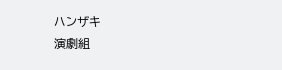ハンザキ
演劇組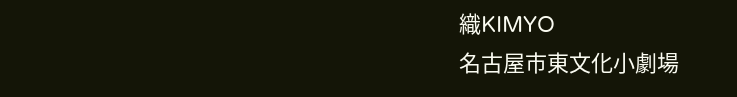織KIMYO
名古屋市東文化小劇場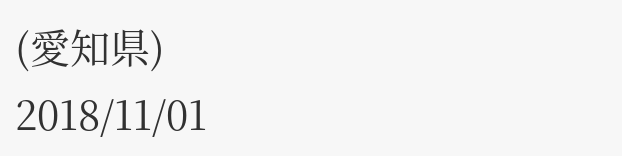(愛知県)
2018/11/01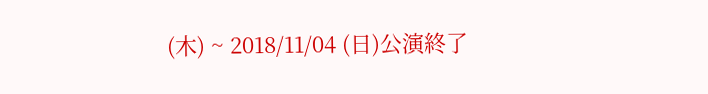(木) ~ 2018/11/04 (日)公演終了